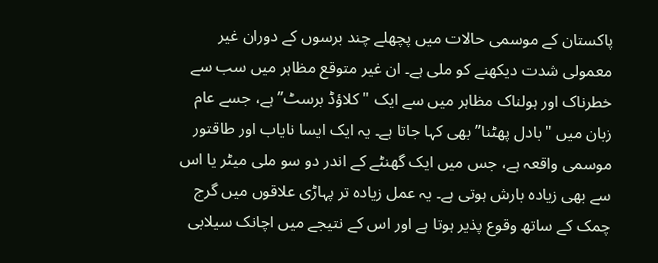پاکستان کے موسمی حالات میں پچھلے چند برسوں کے دوران غیر معمولی شدت دیکھنے کو ملی ہے۔ ان غیر متوقع مظاہر میں سب سے خطرناک اور ہولناک مظاہر میں سے ایک "کلاؤڈ برسٹ” ہے، جسے عام زبان میں "بادل پھٹنا” بھی کہا جاتا ہے۔ یہ ایک ایسا نایاب اور طاقتور موسمی واقعہ ہے، جس میں ایک گھنٹے کے اندر دو سو ملی میٹر یا اس سے بھی زیادہ بارش ہوتی ہے۔ یہ عمل زیادہ تر پہاڑی علاقوں میں گرج چمک کے ساتھ وقوع پذیر ہوتا ہے اور اس کے نتیجے میں اچانک سیلابی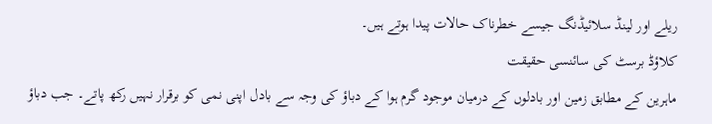ریلے اور لینڈ سلائیڈنگ جیسے خطرناک حالات پیدا ہوتے ہیں۔
کلاؤڈ برسٹ کی سائنسی حقیقت
ماہرین کے مطابق زمین اور بادلوں کے درمیان موجود گرم ہوا کے دباؤ کی وجہ سے بادل اپنی نمی کو برقرار نہیں رکھ پاتے۔ جب دباؤ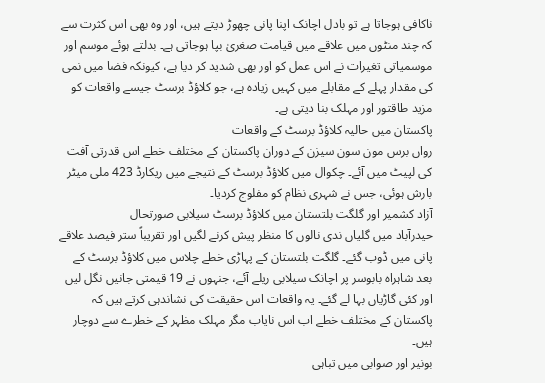ناکافی ہوجاتا ہے تو بادل اچانک اپنا پانی چھوڑ دیتے ہیں، اور وہ بھی اس کثرت سے کہ چند منٹوں میں علاقے میں قیامت صغریٰ بپا ہوجاتی ہے۔ بدلتے ہوئے موسم اور موسمیاتی تغیرات نے اس عمل کو اور بھی شدید کر دیا ہے، کیونکہ فضا میں نمی کی مقدار پہلے کے مقابلے میں کہیں زیادہ ہے، جو کلاؤڈ برسٹ جیسے واقعات کو مزید طاقتور اور مہلک بنا دیتی ہے۔
پاکستان میں حالیہ کلاؤڈ برسٹ کے واقعات
رواں برس مون سون سیزن کے دوران پاکستان کے مختلف خطے اس قدرتی آفت کی لپیٹ میں آئے۔ چکوال میں کلاؤڈ برسٹ کے نتیجے میں ریکارڈ 423 ملی میٹر بارش ہوئی، جس نے شہری نظام کو مفلوج کردیا۔
آزاد کشمیر اور گلگت بلتستان میں کلاؤڈ برسٹ سیلابی صورتحال
حیدرآباد میں گلیاں ندی نالوں کا منظر پیش کرنے لگیں اور تقریباً ستر فیصد علاقے پانی میں ڈوب گئے۔ گلگت بلتستان کے پہاڑی خطے چلاس میں کلاؤڈ برسٹ کے بعد شاہراہ بابوسر پر اچانک سیلابی ریلے آئے، جنہوں نے 19 قیمتی جانیں نگل لیں اور کئی گاڑیاں بہا لے گئے۔ یہ واقعات اس حقیقت کی نشاندہی کرتے ہیں کہ پاکستان کے مختلف خطے اب اس نایاب مگر مہلک مظہر کے خطرے سے دوچار ہیں۔
بونیر اور صوابی میں تباہی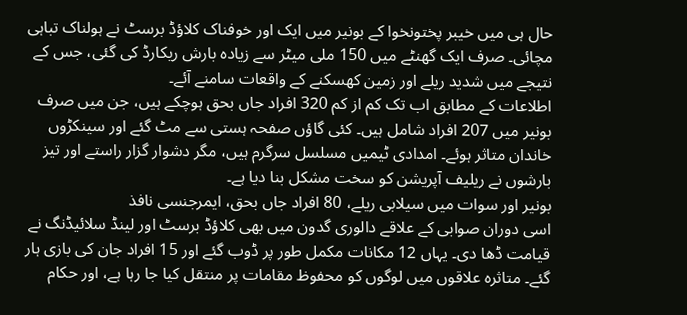حال ہی میں خیبر پختونخوا کے بونیر میں ایک اور خوفناک کلاؤڈ برسٹ نے ہولناک تباہی مچائی۔ صرف ایک گھنٹے میں 150 ملی میٹر سے زیادہ بارش ریکارڈ کی گئی، جس کے نتیجے میں شدید ریلے اور زمین کھسکنے کے واقعات سامنے آئے۔
اطلاعات کے مطابق اب تک کم از کم 320 افراد جاں بحق ہوچکے ہیں، جن میں صرف بونیر میں 207 افراد شامل ہیں۔ کئی گاؤں صفحہ ہستی سے مٹ گئے اور سینکڑوں خاندان متاثر ہوئے۔ امدادی ٹیمیں مسلسل سرگرم ہیں، مگر دشوار گزار راستے اور تیز بارشوں نے ریلیف آپریشن کو سخت مشکل بنا دیا ہے۔
بونیر اور سوات میں سیلابی ریلے، 80 افراد جاں بحق، ایمرجنسی نافذ
اسی دوران صوابی کے علاقے دالوری گدون میں بھی کلاؤڈ برسٹ اور لینڈ سلائیڈنگ نے قیامت ڈھا دی۔ یہاں 12 مکانات مکمل طور پر ڈوب گئے اور 15 افراد جان کی بازی ہار گئے۔ متاثرہ علاقوں میں لوگوں کو محفوظ مقامات پر منتقل کیا جا رہا ہے، اور حکام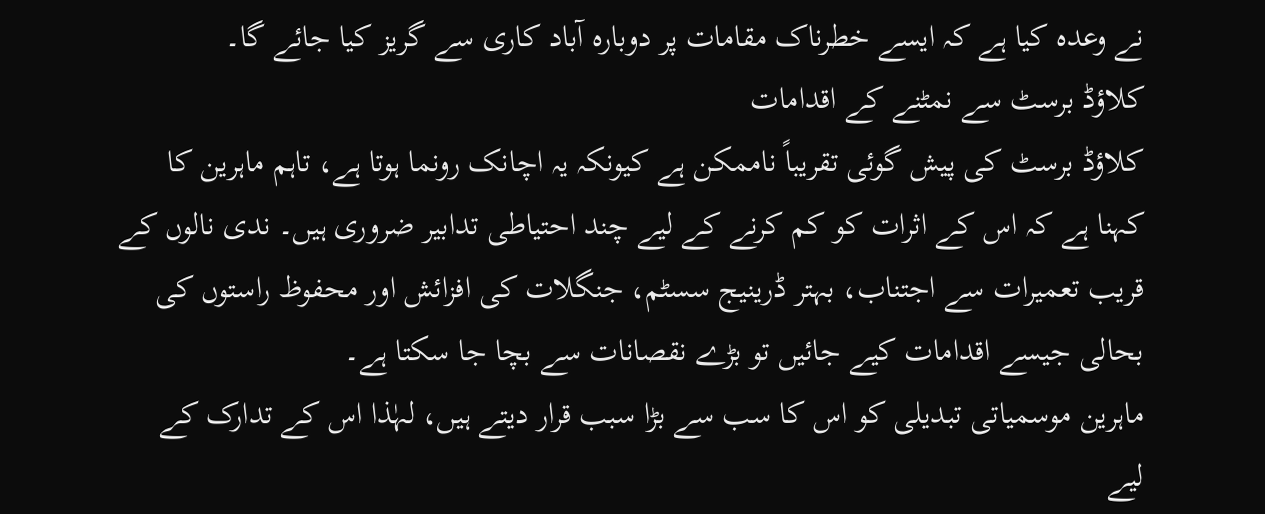نے وعدہ کیا ہے کہ ایسے خطرناک مقامات پر دوبارہ آباد کاری سے گریز کیا جائے گا۔
کلاؤڈ برسٹ سے نمٹنے کے اقدامات
کلاؤڈ برسٹ کی پیش گوئی تقریباً ناممکن ہے کیونکہ یہ اچانک رونما ہوتا ہے، تاہم ماہرین کا کہنا ہے کہ اس کے اثرات کو کم کرنے کے لیے چند احتیاطی تدابیر ضروری ہیں۔ ندی نالوں کے قریب تعمیرات سے اجتناب، بہتر ڈرینیج سسٹم، جنگلات کی افزائش اور محفوظ راستوں کی بحالی جیسے اقدامات کیے جائیں تو بڑے نقصانات سے بچا جا سکتا ہے۔
ماہرین موسمیاتی تبدیلی کو اس کا سب سے بڑا سبب قرار دیتے ہیں، لہٰذا اس کے تدارک کے لیے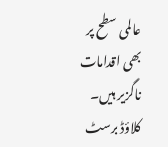عالمی سطح پر بھی اقدامات ناگزیر ہیں۔
کلاؤڈ برسٹ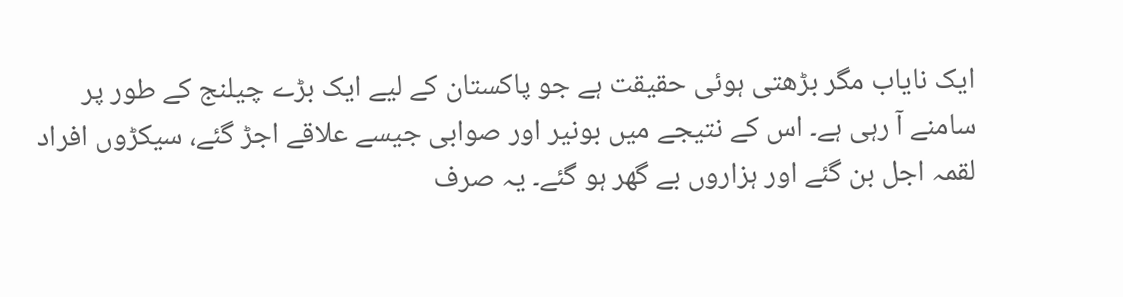ایک نایاب مگر بڑھتی ہوئی حقیقت ہے جو پاکستان کے لیے ایک بڑے چیلنج کے طور پر سامنے آ رہی ہے۔ اس کے نتیجے میں بونیر اور صوابی جیسے علاقے اجڑ گئے، سیکڑوں افراد لقمہ اجل بن گئے اور ہزاروں بے گھر ہو گئے۔ یہ صرف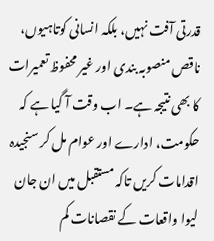قدرتی آفت نہیں، بلکہ انسانی کوتاہیوں، ناقص منصوبہ بندی اور غیر محفوظ تعمیرات کا بھی نتیجہ ہے۔ اب وقت آ گیا ہے کہ حکومت، ادارے اور عوام مل کر سنجیدہ اقدامات کریں تاکہ مستقبل میں ان جان لیوا واقعات کے نقصانات کم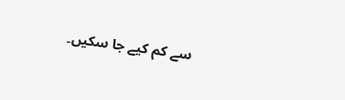سے کم کیے جا سکیں۔